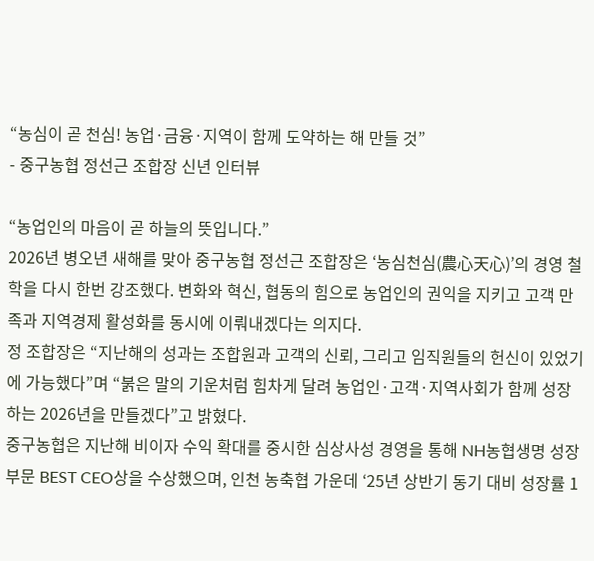“농심이 곧 천심! 농업·금융·지역이 함께 도약하는 해 만들 것”
- 중구농협 정선근 조합장 신년 인터뷰

“농업인의 마음이 곧 하늘의 뜻입니다.”
2026년 병오년 새해를 맞아 중구농협 정선근 조합장은 ‘농심천심(農心天心)’의 경영 철학을 다시 한번 강조했다. 변화와 혁신, 협동의 힘으로 농업인의 권익을 지키고 고객 만족과 지역경제 활성화를 동시에 이뤄내겠다는 의지다.
정 조합장은 “지난해의 성과는 조합원과 고객의 신뢰, 그리고 임직원들의 헌신이 있었기에 가능했다”며 “붉은 말의 기운처럼 힘차게 달려 농업인·고객·지역사회가 함께 성장하는 2026년을 만들겠다”고 밝혔다.
중구농협은 지난해 비이자 수익 확대를 중시한 심상사성 경영을 통해 NH농협생명 성장 부문 BEST CEO상을 수상했으며, 인천 농축협 가운데 ‘25년 상반기 동기 대비 성장률 1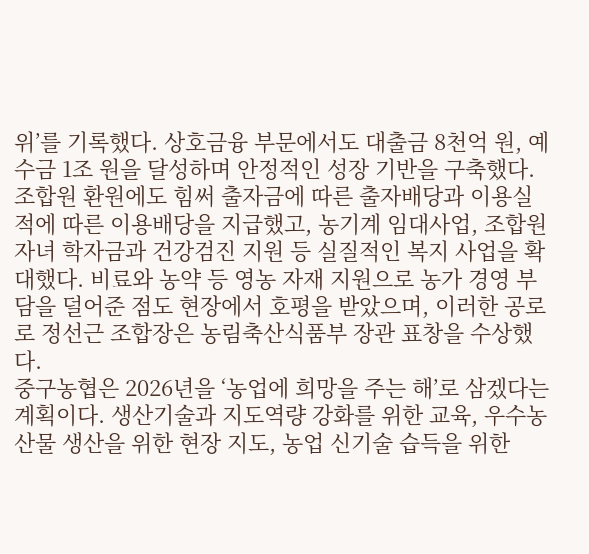위’를 기록했다. 상호금융 부문에서도 대출금 8천억 원, 예수금 1조 원을 달성하며 안정적인 성장 기반을 구축했다.
조합원 환원에도 힘써 출자금에 따른 출자배당과 이용실적에 따른 이용배당을 지급했고, 농기계 임대사업, 조합원 자녀 학자금과 건강검진 지원 등 실질적인 복지 사업을 확대했다. 비료와 농약 등 영농 자재 지원으로 농가 경영 부담을 덜어준 점도 현장에서 호평을 받았으며, 이러한 공로로 정선근 조합장은 농림축산식품부 장관 표창을 수상했다.
중구농협은 2026년을 ‘농업에 희망을 주는 해’로 삼겠다는 계획이다. 생산기술과 지도역량 강화를 위한 교육, 우수농산물 생산을 위한 현장 지도, 농업 신기술 습득을 위한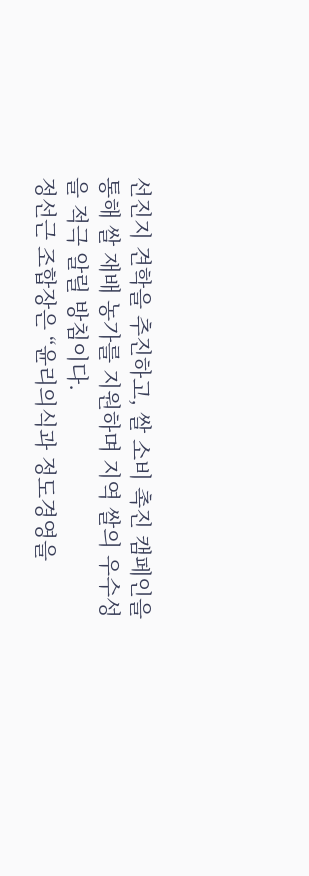선진지 견학을 추진하고, 쌀 소비 촉진 캠페인을 통해 쌀 재배 농가를 지원하며 지역 쌀의 우수성을 적극 알릴 방침이다.
정선근 조합장은 “윤리의식과 정도경영을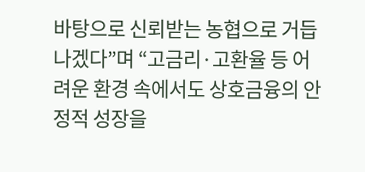바탕으로 신뢰받는 농협으로 거듭나겠다”며 “고금리·고환율 등 어려운 환경 속에서도 상호금융의 안정적 성장을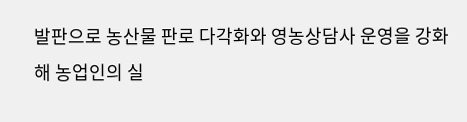발판으로 농산물 판로 다각화와 영농상담사 운영을 강화해 농업인의 실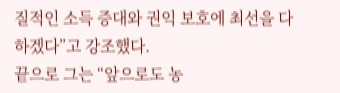질적인 소득 증대와 권익 보호에 최선을 다하겠다”고 강조했다.
끝으로 그는 “앞으로도 농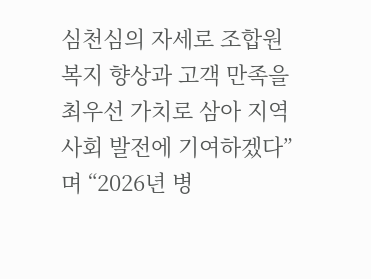심천심의 자세로 조합원 복지 향상과 고객 만족을 최우선 가치로 삼아 지역사회 발전에 기여하겠다”며 “2026년 병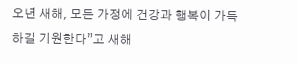오년 새해, 모든 가정에 건강과 행복이 가득하길 기원한다”고 새해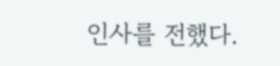인사를 전했다.